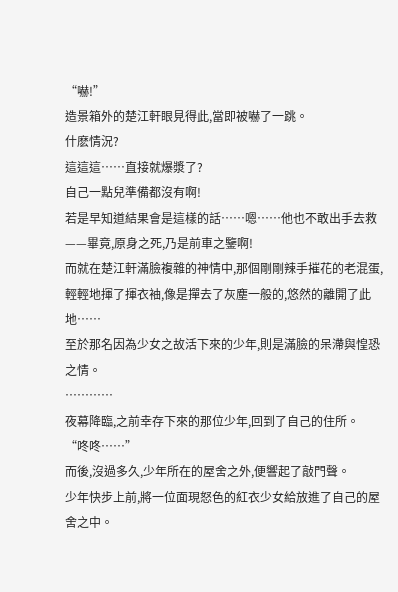“嚇!”
造景箱外的楚江軒眼見得此,當即被嚇了一跳。
什麽情況?
這這這……直接就爆漿了?
自己一點兒準備都沒有啊!
若是早知道結果會是這樣的話……嗯……他也不敢出手去救——畢竟,原身之死,乃是前車之鑒啊!
而就在楚江軒滿臉複雜的神情中,那個剛剛辣手摧花的老混蛋,輕輕地揮了揮衣袖,像是撣去了灰塵一般的,悠然的離開了此地……
至於那名因為少女之故活下來的少年,則是滿臉的呆滯與惶恐之情。
…………
夜幕降臨,之前幸存下來的那位少年,回到了自己的住所。
“咚咚……”
而後,沒過多久,少年所在的屋舍之外,便響起了敲門聲。
少年快步上前,將一位面現怒色的紅衣少女給放進了自己的屋舍之中。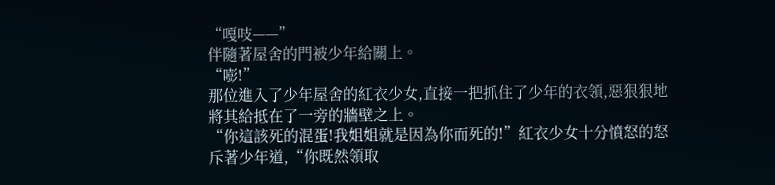“嘎吱——”
伴隨著屋舍的門被少年給關上。
“嘭!”
那位進入了少年屋舍的紅衣少女,直接一把抓住了少年的衣領,惡狠狠地將其給抵在了一旁的牆壁之上。
“你這該死的混蛋!我姐姐就是因為你而死的!”紅衣少女十分憤怒的怒斥著少年道,“你既然領取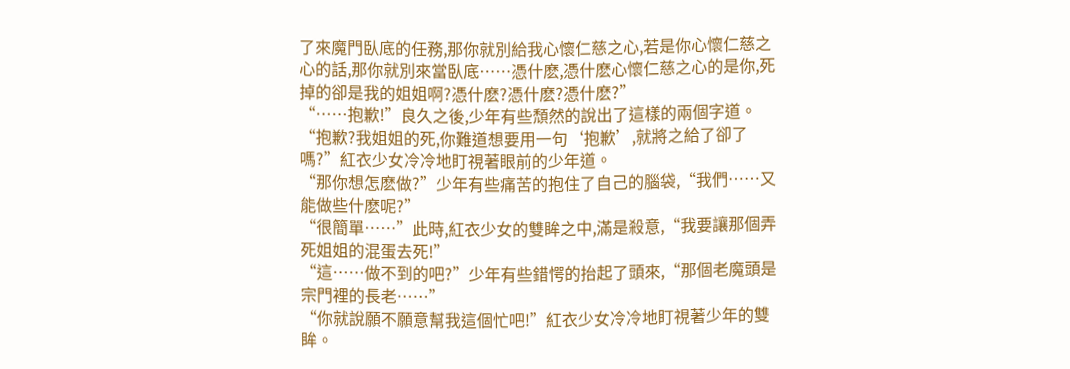了來魔門臥底的任務,那你就別給我心懷仁慈之心,若是你心懷仁慈之心的話,那你就別來當臥底……憑什麽,憑什麽心懷仁慈之心的是你,死掉的卻是我的姐姐啊?憑什麽?憑什麽?憑什麽?”
“……抱歉!”良久之後,少年有些頹然的說出了這樣的兩個字道。
“抱歉?我姐姐的死,你難道想要用一句‘抱歉’,就將之給了卻了嗎?”紅衣少女冷冷地盯視著眼前的少年道。
“那你想怎麽做?”少年有些痛苦的抱住了自己的腦袋,“我們……又能做些什麽呢?”
“很簡單……”此時,紅衣少女的雙眸之中,滿是殺意,“我要讓那個弄死姐姐的混蛋去死!”
“這……做不到的吧?”少年有些錯愕的抬起了頭來,“那個老魔頭是宗門裡的長老……”
“你就說願不願意幫我這個忙吧!”紅衣少女冷冷地盯視著少年的雙眸。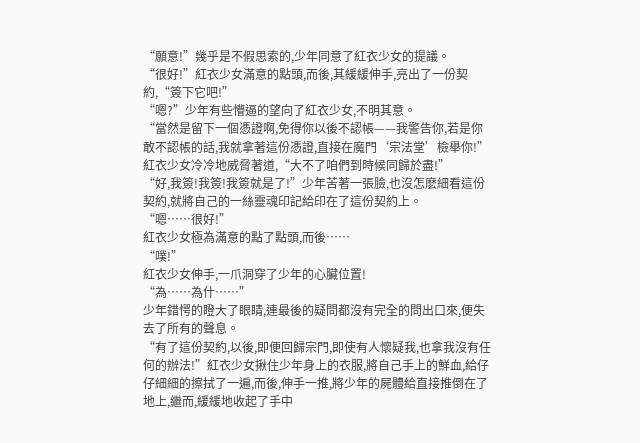“願意!”幾乎是不假思索的,少年同意了紅衣少女的提議。
“很好!”紅衣少女滿意的點頭,而後,其緩緩伸手,亮出了一份契約,“簽下它吧!”
“嗯?”少年有些懵逼的望向了紅衣少女,不明其意。
“當然是留下一個憑證啊,免得你以後不認帳——我警告你,若是你敢不認帳的話,我就拿著這份憑證,直接在魔門‘宗法堂’檢舉你!”紅衣少女冷冷地威脅著道,“大不了咱們到時候同歸於盡!”
“好,我簽!我簽!我簽就是了!”少年苦著一張臉,也沒怎麽細看這份契約,就將自己的一絲靈魂印記給印在了這份契約上。
“嗯……很好!”
紅衣少女極為滿意的點了點頭,而後……
“噗!”
紅衣少女伸手,一爪洞穿了少年的心臟位置!
“為……為什……”
少年錯愕的瞪大了眼睛,連最後的疑問都沒有完全的問出口來,便失去了所有的聲息。
“有了這份契約,以後,即便回歸宗門,即使有人懷疑我,也拿我沒有任何的辦法!”紅衣少女揪住少年身上的衣服,將自己手上的鮮血,給仔仔細細的擦拭了一遍,而後,伸手一推,將少年的屍體給直接推倒在了地上,繼而,緩緩地收起了手中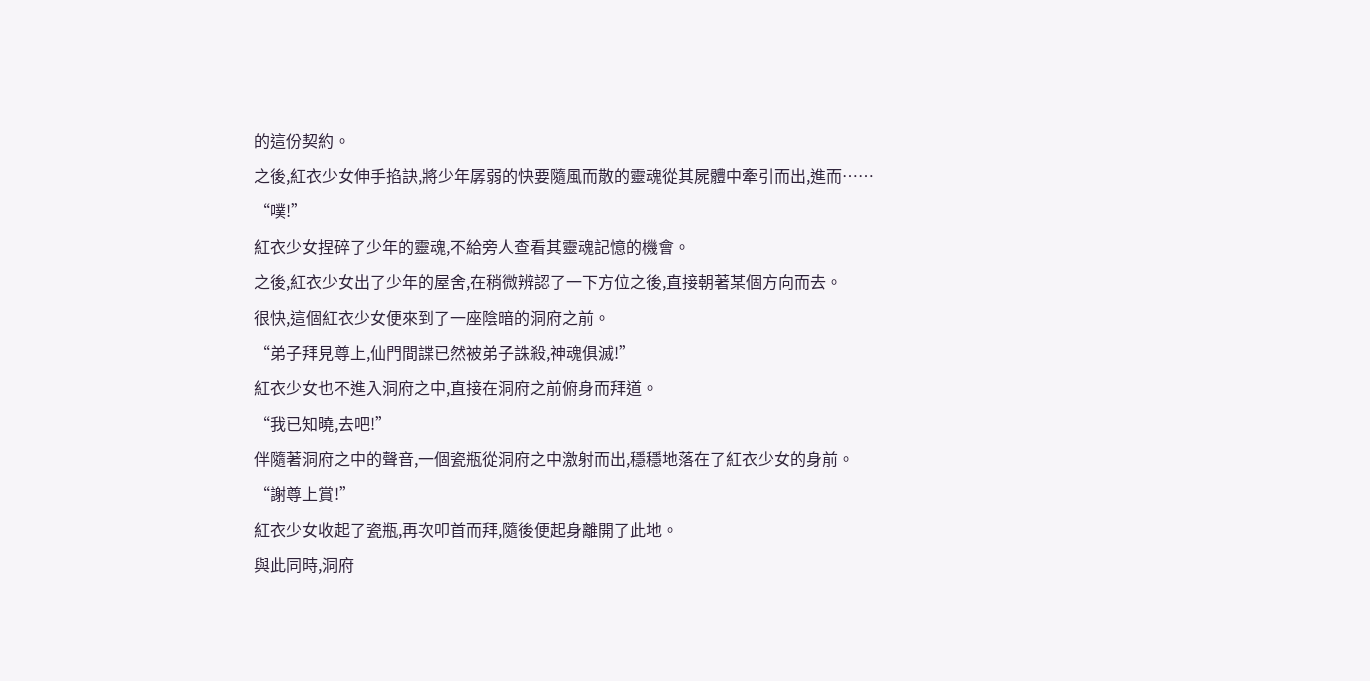的這份契約。
之後,紅衣少女伸手掐訣,將少年孱弱的快要隨風而散的靈魂從其屍體中牽引而出,進而……
“噗!”
紅衣少女捏碎了少年的靈魂,不給旁人查看其靈魂記憶的機會。
之後,紅衣少女出了少年的屋舍,在稍微辨認了一下方位之後,直接朝著某個方向而去。
很快,這個紅衣少女便來到了一座陰暗的洞府之前。
“弟子拜見尊上,仙門間諜已然被弟子誅殺,神魂俱滅!”
紅衣少女也不進入洞府之中,直接在洞府之前俯身而拜道。
“我已知曉,去吧!”
伴隨著洞府之中的聲音,一個瓷瓶從洞府之中激射而出,穩穩地落在了紅衣少女的身前。
“謝尊上賞!”
紅衣少女收起了瓷瓶,再次叩首而拜,隨後便起身離開了此地。
與此同時,洞府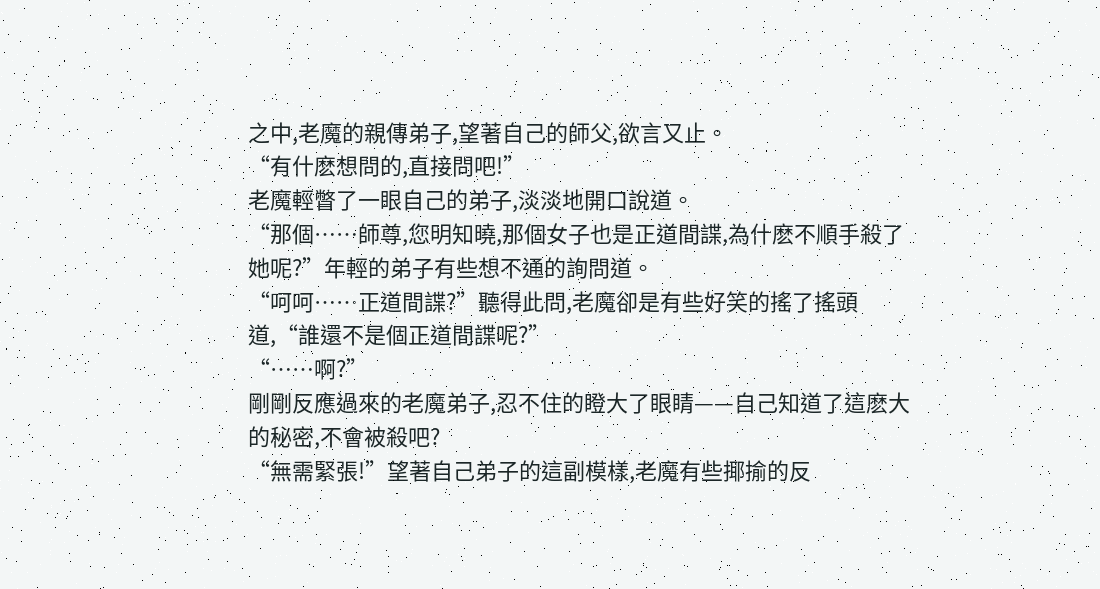之中,老魔的親傳弟子,望著自己的師父,欲言又止。
“有什麽想問的,直接問吧!”
老魔輕瞥了一眼自己的弟子,淡淡地開口說道。
“那個……師尊,您明知曉,那個女子也是正道間諜,為什麽不順手殺了她呢?”年輕的弟子有些想不通的詢問道。
“呵呵……正道間諜?”聽得此問,老魔卻是有些好笑的搖了搖頭道,“誰還不是個正道間諜呢?”
“……啊?”
剛剛反應過來的老魔弟子,忍不住的瞪大了眼睛——自己知道了這麽大的秘密,不會被殺吧?
“無需緊張!”望著自己弟子的這副模樣,老魔有些揶揄的反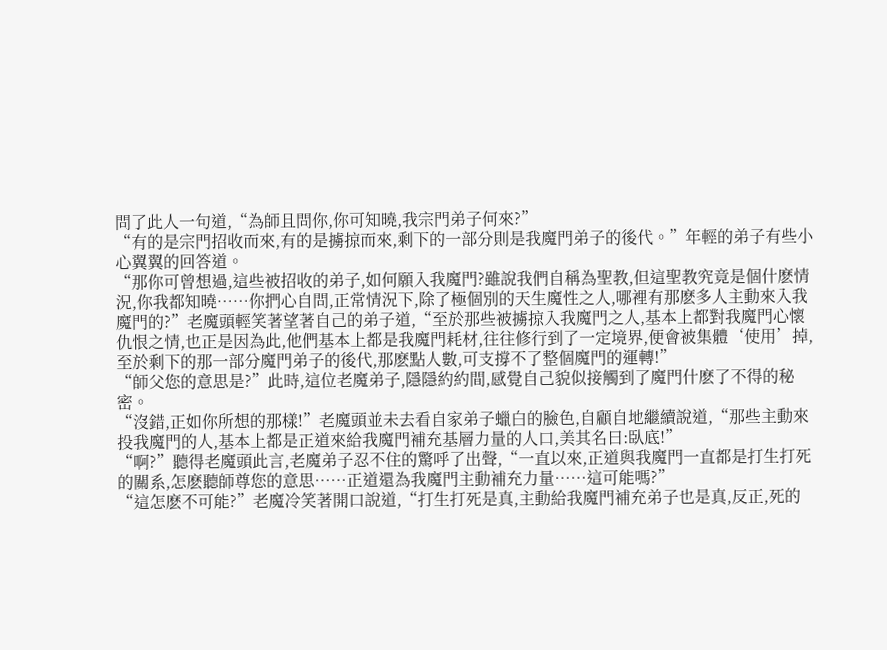問了此人一句道,“為師且問你,你可知曉,我宗門弟子何來?”
“有的是宗門招收而來,有的是擄掠而來,剩下的一部分則是我魔門弟子的後代。”年輕的弟子有些小心翼翼的回答道。
“那你可曾想過,這些被招收的弟子,如何願入我魔門?雖說我們自稱為聖教,但這聖教究竟是個什麽情況,你我都知曉……你捫心自問,正常情況下,除了極個別的天生魔性之人,哪裡有那麽多人主動來入我魔門的?”老魔頭輕笑著望著自己的弟子道,“至於那些被擄掠入我魔門之人,基本上都對我魔門心懷仇恨之情,也正是因為此,他們基本上都是我魔門耗材,往往修行到了一定境界,便會被集體‘使用’掉,至於剩下的那一部分魔門弟子的後代,那麽點人數,可支撐不了整個魔門的運轉!”
“師父您的意思是?”此時,這位老魔弟子,隱隱約約間,感覺自己貌似接觸到了魔門什麽了不得的秘密。
“沒錯,正如你所想的那樣!”老魔頭並未去看自家弟子蠟白的臉色,自顧自地繼續說道,“那些主動來投我魔門的人,基本上都是正道來給我魔門補充基層力量的人口,美其名曰:臥底!”
“啊?”聽得老魔頭此言,老魔弟子忍不住的驚呼了出聲,“一直以來,正道與我魔門一直都是打生打死的關系,怎麽聽師尊您的意思……正道還為我魔門主動補充力量……這可能嗎?”
“這怎麽不可能?”老魔冷笑著開口說道,“打生打死是真,主動給我魔門補充弟子也是真,反正,死的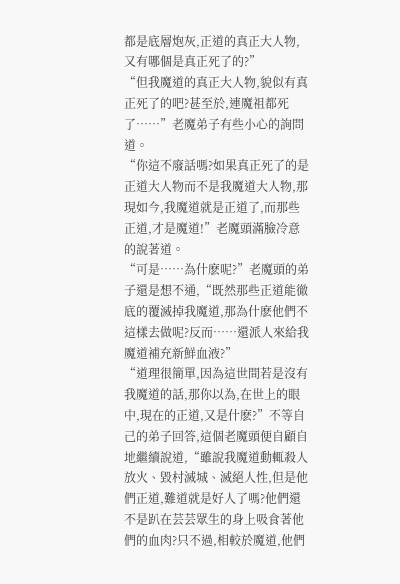都是底層炮灰,正道的真正大人物,又有哪個是真正死了的?”
“但我魔道的真正大人物,貌似有真正死了的吧?甚至於,連魔祖都死了……”老魔弟子有些小心的詢問道。
“你這不廢話嗎?如果真正死了的是正道大人物而不是我魔道大人物,那現如今,我魔道就是正道了,而那些正道,才是魔道!”老魔頭滿臉冷意的說著道。
“可是……為什麽呢?”老魔頭的弟子還是想不通,“既然那些正道能徹底的覆滅掉我魔道,那為什麽他們不這樣去做呢?反而……還派人來給我魔道補充新鮮血液?”
“道理很簡單,因為這世間若是沒有我魔道的話,那你以為,在世上的眼中,現在的正道,又是什麽?”不等自己的弟子回答,這個老魔頭便自顧自地繼續說道,“雖說我魔道動輒殺人放火、毀村滅城、滅絕人性,但是他們正道,難道就是好人了嗎?他們還不是趴在芸芸眾生的身上吸食著他們的血肉?只不過,相較於魔道,他們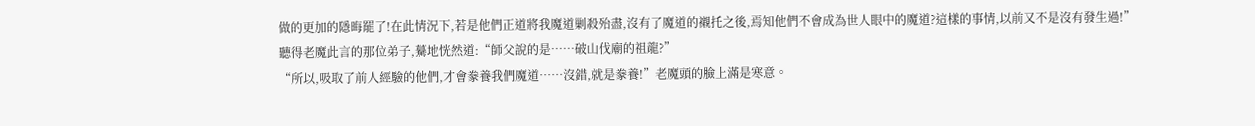做的更加的隱晦罷了!在此情況下,若是他們正道將我魔道剿殺殆盡,沒有了魔道的襯托之後,焉知他們不會成為世人眼中的魔道?這樣的事情,以前又不是沒有發生過!”
聽得老魔此言的那位弟子,驀地恍然道:“師父說的是……破山伐廟的祖龍?”
“所以,吸取了前人經驗的他們,才會豢養我們魔道……沒錯,就是豢養!”老魔頭的臉上滿是寒意。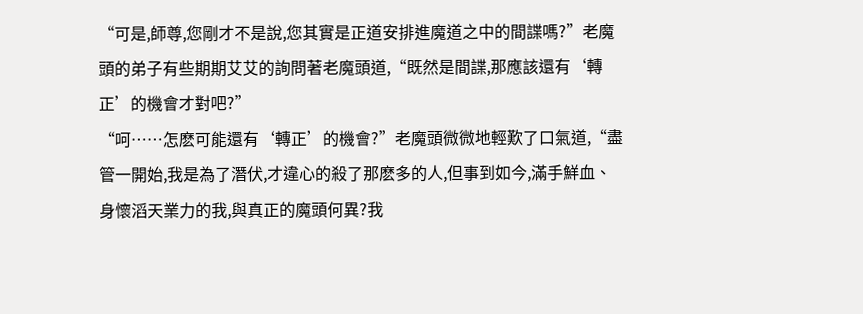“可是,師尊,您剛才不是說,您其實是正道安排進魔道之中的間諜嗎?”老魔頭的弟子有些期期艾艾的詢問著老魔頭道,“既然是間諜,那應該還有‘轉正’的機會才對吧?”
“呵……怎麽可能還有‘轉正’的機會?”老魔頭微微地輕歎了口氣道,“盡管一開始,我是為了潛伏,才違心的殺了那麽多的人,但事到如今,滿手鮮血、身懷滔天業力的我,與真正的魔頭何異?我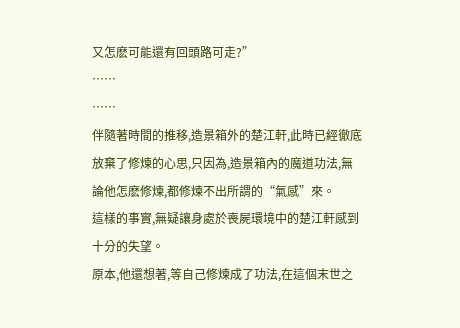又怎麽可能還有回頭路可走?”
……
……
伴隨著時間的推移,造景箱外的楚江軒,此時已經徹底放棄了修煉的心思,只因為,造景箱內的魔道功法,無論他怎麽修煉,都修煉不出所謂的“氣感”來。
這樣的事實,無疑讓身處於喪屍環境中的楚江軒感到十分的失望。
原本,他還想著,等自己修煉成了功法,在這個末世之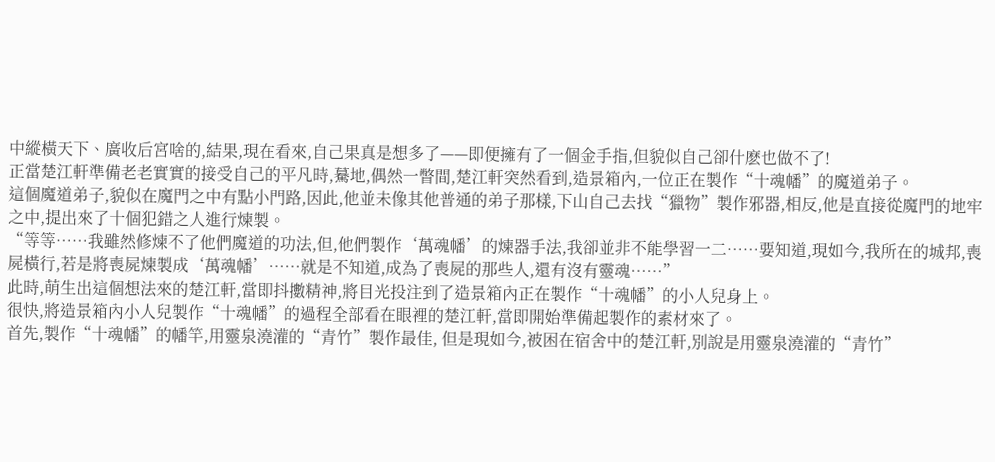中縱橫天下、廣收后宮啥的,結果,現在看來,自己果真是想多了——即便擁有了一個金手指,但貌似自己卻什麽也做不了!
正當楚江軒準備老老實實的接受自己的平凡時,驀地,偶然一瞥間,楚江軒突然看到,造景箱內,一位正在製作“十魂幡”的魔道弟子。
這個魔道弟子,貌似在魔門之中有點小門路,因此,他並未像其他普通的弟子那樣,下山自己去找“獵物”製作邪器,相反,他是直接從魔門的地牢之中,提出來了十個犯錯之人進行煉製。
“等等……我雖然修煉不了他們魔道的功法,但,他們製作‘萬魂幡’的煉器手法,我卻並非不能學習一二……要知道,現如今,我所在的城邦,喪屍橫行,若是將喪屍煉製成‘萬魂幡’……就是不知道,成為了喪屍的那些人,還有沒有靈魂……”
此時,萌生出這個想法來的楚江軒,當即抖擻精神,將目光投注到了造景箱內正在製作“十魂幡”的小人兒身上。
很快,將造景箱內小人兒製作“十魂幡”的過程全部看在眼裡的楚江軒,當即開始準備起製作的素材來了。
首先,製作“十魂幡”的幡竿,用靈泉澆灌的“青竹”製作最佳, 但是現如今,被困在宿舍中的楚江軒,別說是用靈泉澆灌的“青竹”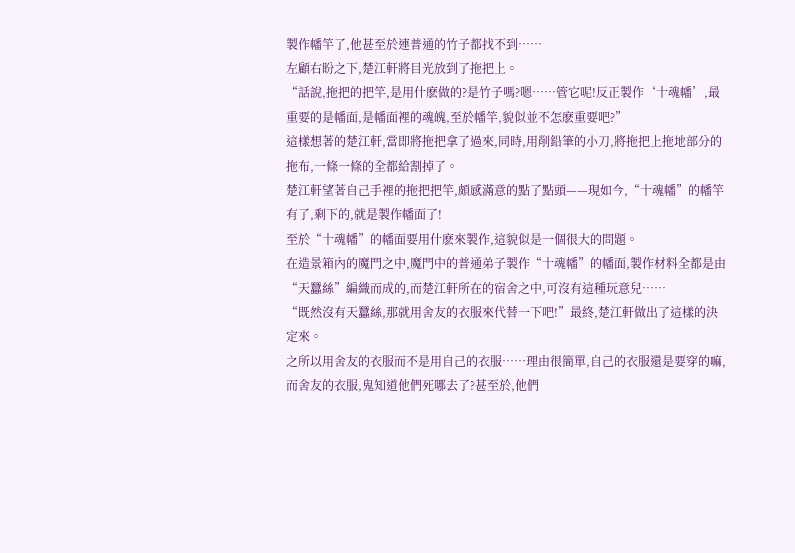製作幡竿了,他甚至於連普通的竹子都找不到……
左顧右盼之下,楚江軒將目光放到了拖把上。
“話說,拖把的把竿,是用什麽做的?是竹子嗎?嗯……管它呢!反正製作‘十魂幡’,最重要的是幡面,是幡面裡的魂魄,至於幡竿,貌似並不怎麽重要吧?”
這樣想著的楚江軒,當即將拖把拿了過來,同時,用削鉛筆的小刀,將拖把上拖地部分的拖布,一條一條的全都給割掉了。
楚江軒望著自己手裡的拖把把竿,頗感滿意的點了點頭——現如今,“十魂幡”的幡竿有了,剩下的,就是製作幡面了!
至於“十魂幡”的幡面要用什麽來製作,這貌似是一個很大的問題。
在造景箱內的魔門之中,魔門中的普通弟子製作“十魂幡”的幡面,製作材料全都是由“天蠶絲”編織而成的,而楚江軒所在的宿舍之中,可沒有這種玩意兒……
“既然沒有天蠶絲,那就用舍友的衣服來代替一下吧!”最終,楚江軒做出了這樣的決定來。
之所以用舍友的衣服而不是用自己的衣服……理由很簡單,自己的衣服還是要穿的嘛,而舍友的衣服,鬼知道他們死哪去了?甚至於,他們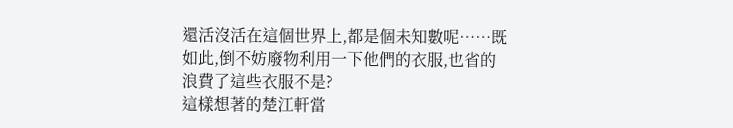還活沒活在這個世界上,都是個未知數呢……既如此,倒不妨廢物利用一下他們的衣服,也省的浪費了這些衣服不是?
這樣想著的楚江軒當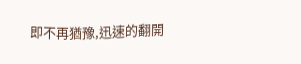即不再猶豫,迅速的翻開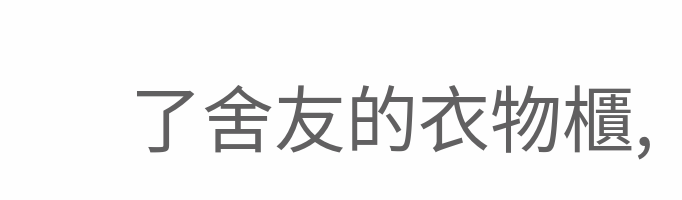了舍友的衣物櫃,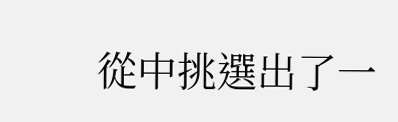從中挑選出了一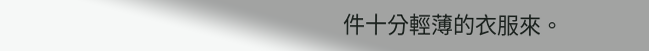件十分輕薄的衣服來。